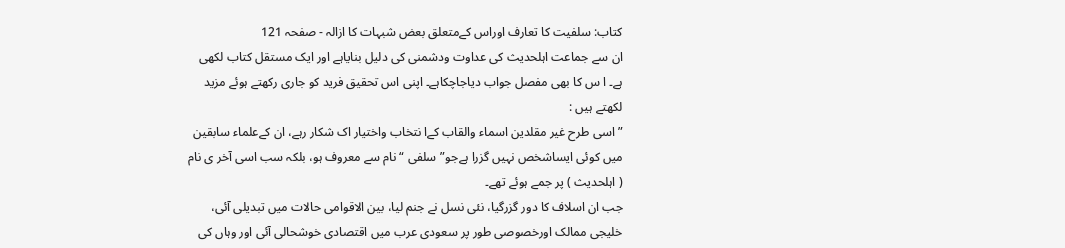کتاب: سلفیت کا تعارف اوراس کےمتعلق بعض شبہات کا ازالہ - صفحہ 121
ان سے جماعت اہلحدیث کی عداوت ودشمنی کی دلیل بنایاہے اور ایک مستقل کتاب لکھی ہے۔ ا س کا بھی مفصل جواب دیاجاچکاہے۔ اپنی اس تحقیق فرید کو جاری رکھتے ہوئے مزید لکھتے ہیں :
”اسی طرح غیر مقلدین اسماء والقاب کےا نتخاب واختیار اک شکار رہے، ان کےعلماء سابقین میں کوئی ایساشخص نہیں گزرا ہےجو”سلفی “ نام سے معروف ہو، بلکہ سب اسی آخر ی نام ( اہلحدیث ) پر جمے ہوئے تھے۔
جب ان اسلاف کا دور گزرگیا، نئی نسل نے جنم لیا، بین الاقوامی حالات میں تبدیلی آئی، خلیجی ممالک اورخصوصی طور پر سعودی عرب میں اقتصادی خوشحالی آئی اور وہاں کی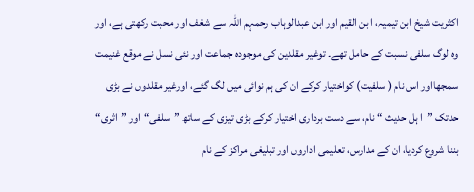اکثریت شیخ ابن تیمیہ، ا بن القیم اور ابن عبدالوہاب رحمہم اللہ سے شغف اور محبت رکھتی ہے، اور وہ لوگ سلفی نسبت کے حامل تھے۔ توغیر مقلدین کی موجودہ جماعت اور نئی نسل نے موقع غنیمت سمجھااور اس نام ( سلفیت) کواختیار کرکے ان کی ہم نوائی میں لگ گئے، اورغیر مقلدوں نے بڑی حدتک ”ا ہل حدیث “ نام، سے دست برداری اختیار کرکے بڑی تیزی کے ساتھ ”سلفی“اور ”اثری“ بننا شروع کردیا، ان کے مدارس، تعلیمی اداروں اور تبلیغی مراکز کے نام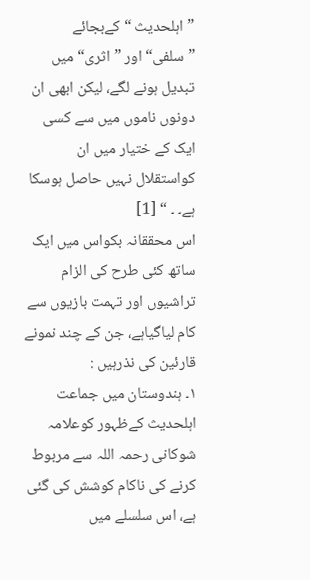”اہلحدیث “ کےبجائے ”سلفی“ اور ”اثری“ میں تبدیل ہونے لگے، لیکن ابھی ان دونوں ناموں میں سے کسی ایک کے ختیار میں ان کواستقلال نہیں حاصل ہوسکا ہے۔ ۔ “ [1]
اس محققانہ بکواس میں ایک ساتھ کئی طرح کی الزام تراشیوں اور تہمت بازیوں سے کام لیاگیاہے، جن کے چند نمونے قارئین کی نذرہیں :
۱۔ ہندوستان میں جماعت اہلحدیث کےظہور کوعلامہ شوکانی رحمہ اللہ سے مربوط کرنے کی ناکام کوشش کی گئی ہے، اس سلسلے میں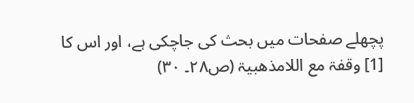پچھلے صفحات میں بحث کی جاچکی ہے، اور اس کا
[1] وقفۃ مع اللامذھبیۃ (ص۲۸۔ ۳۰)